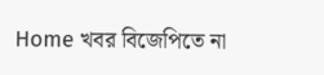Home খবর বিজেপিতে না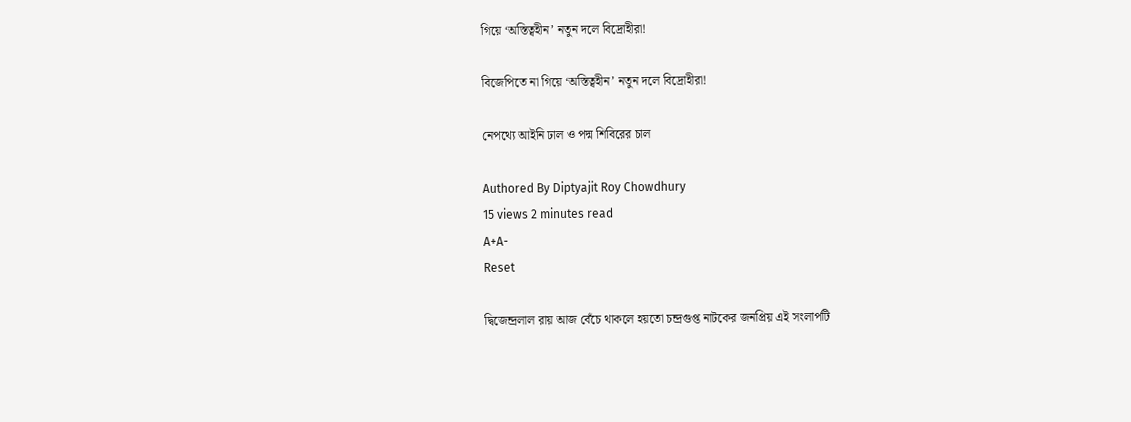গিয়ে ‘অস্তিত্বহীন’ নতুন দলে বিদ্রোহীরা!

বিজেপিতে না গিয়ে ‘অস্তিত্বহীন’ নতুন দলে বিদ্রোহীরা!

নেপথ্যে আইনি ঢাল ও পদ্ম শিবিরের চাল

Authored By Diptyajit Roy Chowdhury
15 views 2 minutes read
A+A-
Reset

দ্বিজেন্দ্রলাল রায় আজ বেঁচে থাকলে হয়তো চন্দ্রগুপ্ত নাটকের জনপ্রিয় এই সংলাপটি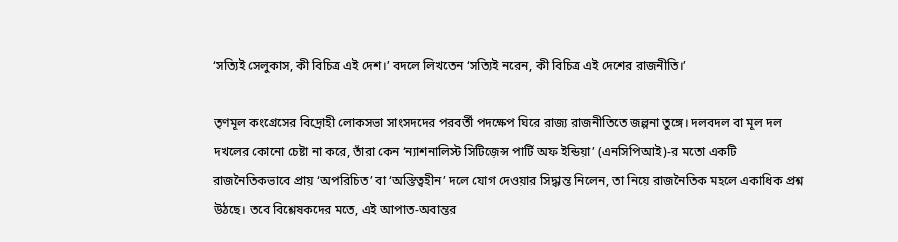‘সত্যিই সেলুকাস, কী বিচিত্র এই দেশ।’ বদলে লিখতেন ‘সত্যিই নরেন, কী বিচিত্র এই দেশের রাজনীতি।’

তৃণমূল কংগ্রেসের বিদ্রোহী লোকসভা সাংসদদের পরবর্তী পদক্ষেপ ঘিরে রাজ্য রাজনীতিতে জল্পনা তুঙ্গে। দলবদল বা মূল দল দখলের কোনো চেষ্টা না করে, তাঁরা কেন ‘ন্যাশনালিস্ট সিটিজ়েন্স পার্টি অফ ইন্ডিয়া’ (এনসিপিআই)-র মতো একটি রাজনৈতিকভাবে প্রায় ‘অপরিচিত’ বা ‘অস্তিত্বহীন’ দলে যোগ দেওয়ার সিদ্ধান্ত নিলেন, তা নিয়ে রাজনৈতিক মহলে একাধিক প্রশ্ন উঠছে। তবে বিশ্লেষকদের মতে, এই আপাত-অবান্তর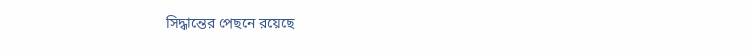সিদ্ধান্তের পেছনে রয়েছে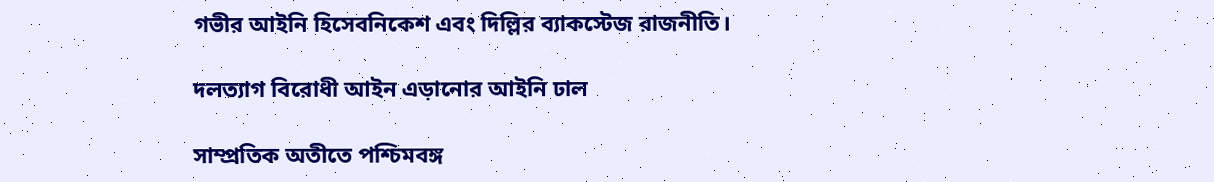গভীর আইনি হিসেবনিকেশ এবং দিল্লির ব্যাকস্টেজ রাজনীতি।

দলত্যাগ বিরোধী আইন এড়ানোর আইনি ঢাল

সাম্প্রতিক অতীতে পশ্চিমবঙ্গ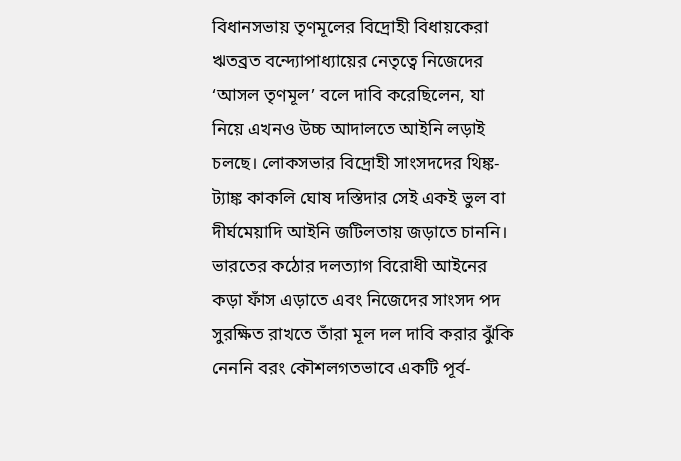বিধানসভায় তৃণমূলের বিদ্রোহী বিধায়কেরা ঋতব্রত বন্দ্যোপাধ্যায়ের নেতৃত্বে নিজেদের ‘আসল তৃণমূল’ বলে দাবি করেছিলেন, যা নিয়ে এখনও উচ্চ আদালতে আইনি লড়াই চলছে। লোকসভার বিদ্রোহী সাংসদদের থিঙ্ক-ট্যাঙ্ক কাকলি ঘোষ দস্তিদার সেই একই ভুল বা দীর্ঘমেয়াদি আইনি জটিলতায় জড়াতে চাননি। ভারতের কঠোর দলত্যাগ বিরোধী আইনের কড়া ফাঁস এড়াতে এবং নিজেদের সাংসদ পদ সুরক্ষিত রাখতে তাঁরা মূল দল দাবি করার ঝুঁকি নেননি বরং কৌশলগতভাবে একটি পূর্ব-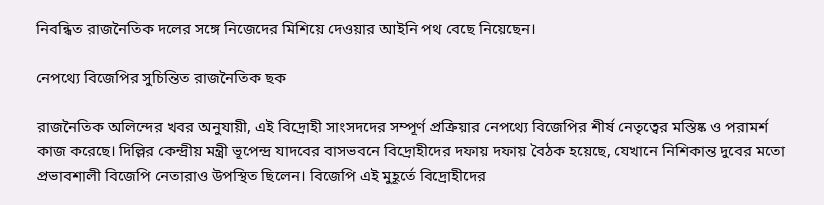নিবন্ধিত রাজনৈতিক দলের সঙ্গে নিজেদের মিশিয়ে দেওয়ার আইনি পথ বেছে নিয়েছেন।

নেপথ্যে বিজেপির সুচিন্তিত রাজনৈতিক ছক

রাজনৈতিক অলিন্দের খবর অনুযায়ী, এই বিদ্রোহী সাংসদদের সম্পূর্ণ প্রক্রিয়ার নেপথ্যে বিজেপির শীর্ষ নেতৃত্বের মস্তিষ্ক ও পরামর্শ কাজ করেছে। দিল্লির কেন্দ্রীয় মন্ত্রী ভূপেন্দ্র যাদবের বাসভবনে বিদ্রোহীদের দফায় দফায় বৈঠক হয়েছে, যেখানে নিশিকান্ত দুবের মতো প্রভাবশালী বিজেপি নেতারাও উপস্থিত ছিলেন। বিজেপি এই মুহূর্তে বিদ্রোহীদের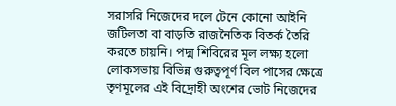সরাসরি নিজেদের দলে টেনে কোনো আইনি জটিলতা বা বাড়তি রাজনৈতিক বিতর্ক তৈরি করতে চায়নি। পদ্ম শিবিরের মূল লক্ষ্য হলো লোকসভায় বিভিন্ন গুরুত্বপূর্ণ বিল পাসের ক্ষেত্রে তৃণমূলের এই বিদ্রোহী অংশের ভোট নিজেদের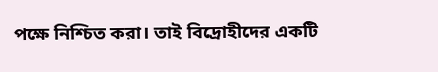পক্ষে নিশ্চিত করা। তাই বিদ্রোহীদের একটি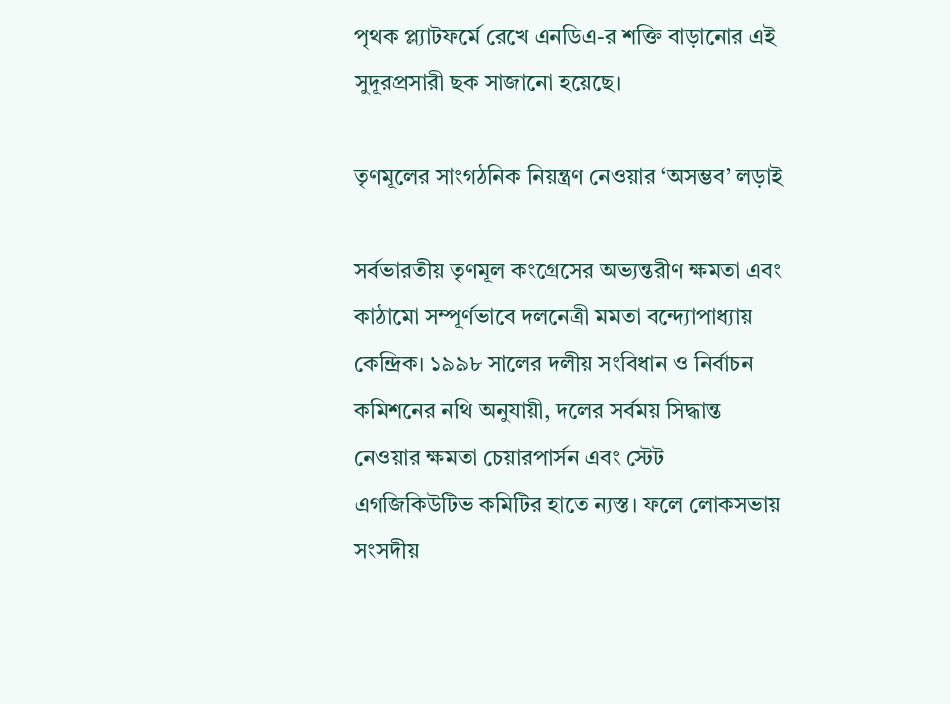পৃথক প্ল্যাটফর্মে রেখে এনডিএ-র শক্তি বাড়ানোর এই সুদূরপ্রসারী ছক সাজানো হয়েছে।

তৃণমূলের সাংগঠনিক নিয়ন্ত্রণ নেওয়ার ‘অসম্ভব’ লড়াই

সর্বভারতীয় তৃণমূল কংগ্রেসের অভ্যন্তরীণ ক্ষমতা এবং কাঠামো সম্পূর্ণভাবে দলনেত্রী মমতা বন্দ্যোপাধ্যায় কেন্দ্রিক। ১৯৯৮ সালের দলীয় সংবিধান ও নির্বাচন কমিশনের নথি অনুযায়ী, দলের সর্বময় সিদ্ধান্ত নেওয়ার ক্ষমতা চেয়ারপার্সন এবং স্টেট এগজিকিউটিভ কমিটির হাতে ন্যস্ত। ফলে লোকসভায় সংসদীয়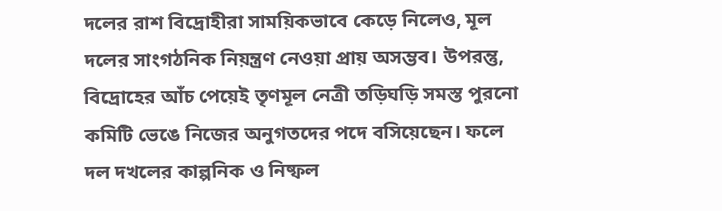দলের রাশ বিদ্রোহীরা সাময়িকভাবে কেড়ে নিলেও, মূল দলের সাংগঠনিক নিয়ন্ত্রণ নেওয়া প্রায় অসম্ভব। উপরন্তু, বিদ্রোহের আঁচ পেয়েই তৃণমূল নেত্রী তড়িঘড়ি সমস্ত পুরনো কমিটি ভেঙে নিজের অনুগতদের পদে বসিয়েছেন। ফলে দল দখলের কাল্পনিক ও নিষ্ফল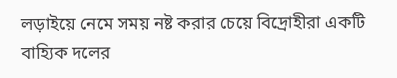লড়াইয়ে নেমে সময় নষ্ট করার চেয়ে বিদ্রোহীরা একটি বাহ্যিক দলের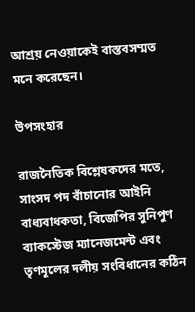আশ্রয় নেওয়াকেই বাস্তবসম্মত মনে করেছেন।

উপসংহার

রাজনৈতিক বিশ্লেষকদের মতে, সাংসদ পদ বাঁচানোর আইনি বাধ্যবাধকতা, বিজেপির সুনিপুণ ব্যাকস্টেজ ম্যানেজমেন্ট এবং তৃণমূলের দলীয় সংবিধানের কঠিন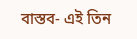বাস্তব- এই তিন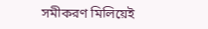সমীকরণ মিলিয়েই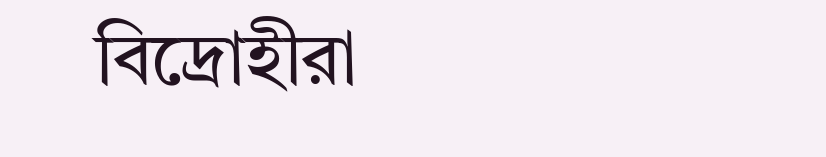বিদ্রোহীরা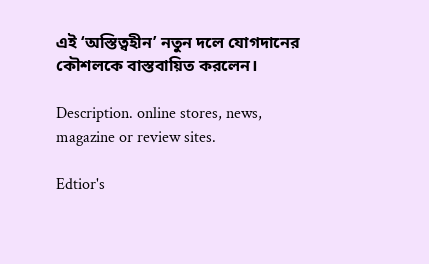এই ‘অস্তিত্বহীন’ নতুন দলে যোগদানের কৌশলকে বাস্তবায়িত করলেন।

Description. online stores, news, magazine or review sites.

Edtior's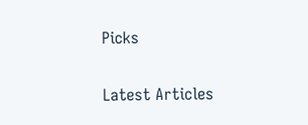Picks

Latest Articles